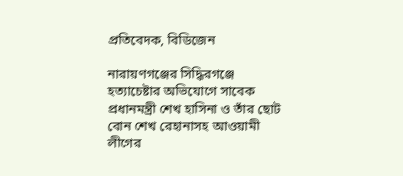প্রতিবেদক, বিডিজেন

নারায়ণগঞ্জের সিদ্ধিরগঞ্জে হত্যাচেষ্টার অভিযোগে সাবেক প্রধানমন্ত্রী শেখ হাসিনা ও তাঁর ছোট বোন শেখ রেহানাসহ আওয়ামী লীগের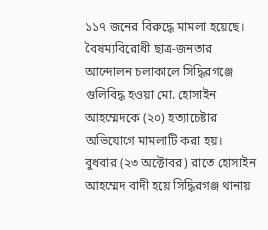১১৭ জনের বিরুদ্ধে মামলা হয়েছে। বৈষম্যবিরোধী ছাত্র-জনতার আন্দোলন চলাকালে সিদ্ধিরগঞ্জে গুলিবিদ্ধ হওয়া মো. হোসাইন আহম্মেদকে (২০) হত্যাচেষ্টার অভিযোগে মামলাটি করা হয়।
বুধবার (২৩ অক্টোবর) রাতে হোসাইন আহম্মেদ বাদী হয়ে সিদ্ধিরগঞ্জ থানায়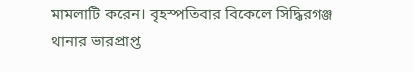মামলাটি করেন। বৃহস্পতিবার বিকেলে সিদ্ধিরগঞ্জ থানার ভারপ্রাপ্ত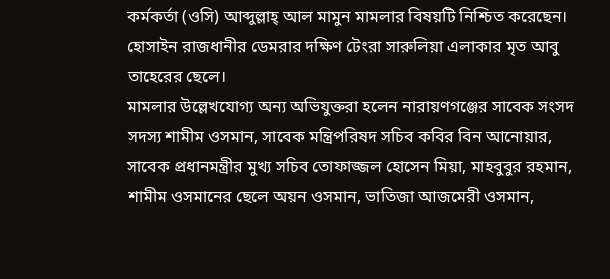কর্মকর্তা (ওসি) আব্দুল্লাহ্ আল মামুন মামলার বিষয়টি নিশ্চিত করেছেন। হোসাইন রাজধানীর ডেমরার দক্ষিণ টেংরা সারুলিয়া এলাকার মৃত আবু তাহেরের ছেলে।
মামলার উল্লেখযোগ্য অন্য অভিযুক্তরা হলেন নারায়ণগঞ্জের সাবেক সংসদ সদস্য শামীম ওসমান, সাবেক মন্ত্রিপরিষদ সচিব কবির বিন আনোয়ার, সাবেক প্রধানমন্ত্রীর মুখ্য সচিব তোফাজ্জল হোসেন মিয়া, মাহবুবুর রহমান, শামীম ওসমানের ছেলে অয়ন ওসমান, ভাতিজা আজমেরী ওসমান,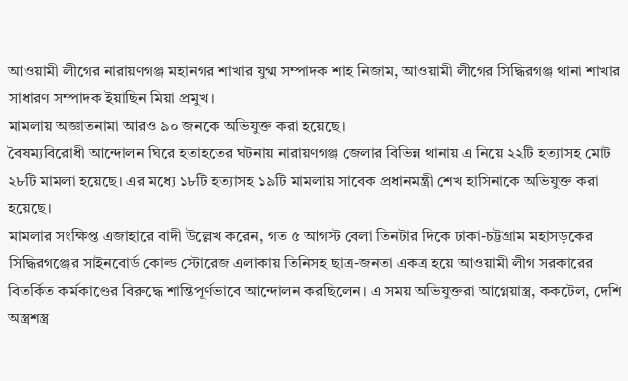আওয়ামী লীগের নারায়ণগঞ্জ মহানগর শাখার যুগ্ম সম্পাদক শাহ নিজাম, আওয়ামী লীগের সিদ্ধিরগঞ্জ থানা শাখার সাধারণ সম্পাদক ইয়াছিন মিয়া প্রমুখ।
মামলায় অজ্ঞাতনামা আরও ৯০ জনকে অভিযুক্ত করা হয়েছে।
বৈষম্যবিরোধী আন্দোলন ঘিরে হতাহতের ঘটনায় নারায়ণগঞ্জ জেলার বিভিন্ন থানায় এ নিয়ে ২২টি হত্যাসহ মোট ২৮টি মামলা হয়েছে। এর মধ্যে ১৮টি হত্যাসহ ১৯টি মামলায় সাবেক প্রধানমন্ত্রী শেখ হাসিনাকে অভিযুক্ত করা হয়েছে।
মামলার সংক্ষিপ্ত এজাহারে বাদী উল্লেখ করেন, গত ৫ আগস্ট বেলা তিনটার দিকে ঢাকা-চট্টগ্রাম মহাসড়কের সিদ্ধিরগঞ্জের সাইনবোর্ড কোল্ড স্টোরেজ এলাকায় তিনিসহ ছাত্র-জনতা একত্র হয়ে আওয়ামী লীগ সরকারের বিতর্কিত কর্মকাণ্ডের বিরুদ্ধে শান্তিপূর্ণভাবে আন্দোলন করছিলেন। এ সময় অভিযুক্তরা আগ্নেয়াস্ত্র, ককটেল, দেশি অস্ত্রশস্ত্র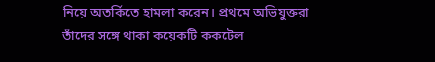নিয়ে অতর্কিতে হামলা করেন। প্রথমে অভিযুক্তরা তাঁদের সঙ্গে থাকা কয়েকটি ককটেল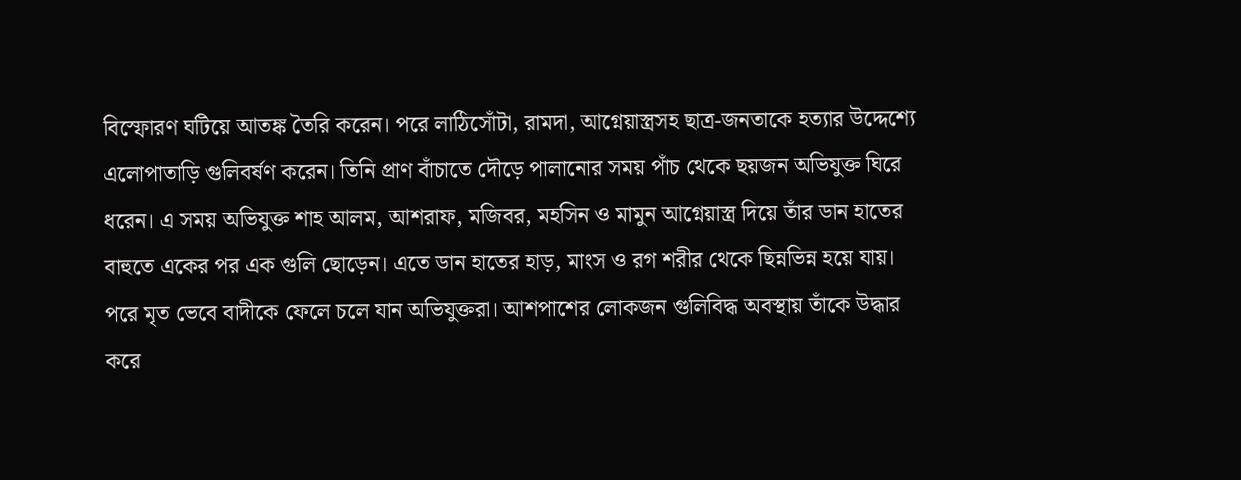বিস্ফোরণ ঘটিয়ে আতঙ্ক তৈরি করেন। পরে লাঠিসোঁটা, রামদা, আগ্নেয়াস্ত্রসহ ছাত্র-জনতাকে হত্যার উদ্দেশ্যে এলোপাতাড়ি গুলিবর্ষণ করেন। তিনি প্রাণ বাঁচাতে দৌড়ে পালানোর সময় পাঁচ থেকে ছয়জন অভিযুক্ত ঘিরে ধরেন। এ সময় অভিযুক্ত শাহ আলম, আশরাফ, মজিবর, মহসিন ও মামুন আগ্নেয়াস্ত্র দিয়ে তাঁর ডান হাতের বাহুতে একের পর এক গুলি ছোড়েন। এতে ডান হাতের হাড়, মাংস ও রগ শরীর থেকে ছিন্নভিন্ন হয়ে যায়। পরে মৃত ভেবে বাদীকে ফেলে চলে যান অভিযুক্তরা। আশপাশের লোকজন গুলিবিদ্ধ অবস্থায় তাঁকে উদ্ধার করে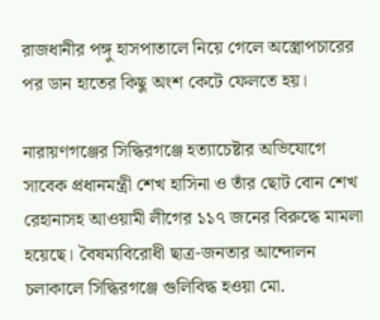রাজধানীর পঙ্গু হাসপাতালে নিয়ে গেলে অস্ত্রোপচারের পর ডান হাতের কিছু অংশ কেটে ফেলতে হয়।

নারায়ণগঞ্জের সিদ্ধিরগঞ্জে হত্যাচেষ্টার অভিযোগে সাবেক প্রধানমন্ত্রী শেখ হাসিনা ও তাঁর ছোট বোন শেখ রেহানাসহ আওয়ামী লীগের ১১৭ জনের বিরুদ্ধে মামলা হয়েছে। বৈষম্যবিরোধী ছাত্র-জনতার আন্দোলন চলাকালে সিদ্ধিরগঞ্জে গুলিবিদ্ধ হওয়া মো.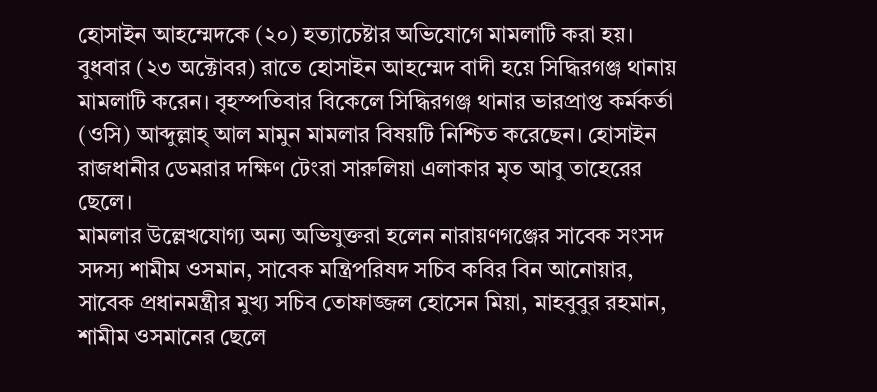হোসাইন আহম্মেদকে (২০) হত্যাচেষ্টার অভিযোগে মামলাটি করা হয়।
বুধবার (২৩ অক্টোবর) রাতে হোসাইন আহম্মেদ বাদী হয়ে সিদ্ধিরগঞ্জ থানায় মামলাটি করেন। বৃহস্পতিবার বিকেলে সিদ্ধিরগঞ্জ থানার ভারপ্রাপ্ত কর্মকর্তা (ওসি) আব্দুল্লাহ্ আল মামুন মামলার বিষয়টি নিশ্চিত করেছেন। হোসাইন রাজধানীর ডেমরার দক্ষিণ টেংরা সারুলিয়া এলাকার মৃত আবু তাহেরের ছেলে।
মামলার উল্লেখযোগ্য অন্য অভিযুক্তরা হলেন নারায়ণগঞ্জের সাবেক সংসদ সদস্য শামীম ওসমান, সাবেক মন্ত্রিপরিষদ সচিব কবির বিন আনোয়ার, সাবেক প্রধানমন্ত্রীর মুখ্য সচিব তোফাজ্জল হোসেন মিয়া, মাহবুবুর রহমান, শামীম ওসমানের ছেলে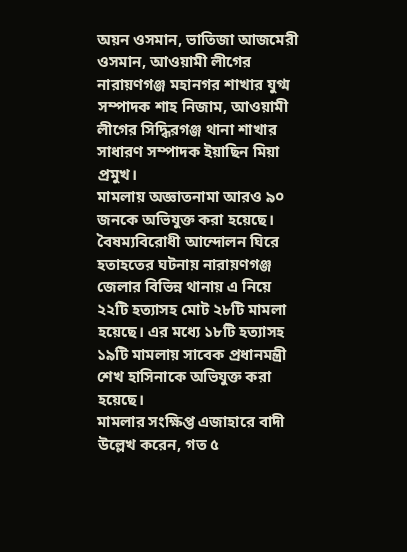অয়ন ওসমান, ভাতিজা আজমেরী ওসমান, আওয়ামী লীগের নারায়ণগঞ্জ মহানগর শাখার যুগ্ম সম্পাদক শাহ নিজাম, আওয়ামী লীগের সিদ্ধিরগঞ্জ থানা শাখার সাধারণ সম্পাদক ইয়াছিন মিয়া প্রমুখ।
মামলায় অজ্ঞাতনামা আরও ৯০ জনকে অভিযুক্ত করা হয়েছে।
বৈষম্যবিরোধী আন্দোলন ঘিরে হতাহতের ঘটনায় নারায়ণগঞ্জ জেলার বিভিন্ন থানায় এ নিয়ে ২২টি হত্যাসহ মোট ২৮টি মামলা হয়েছে। এর মধ্যে ১৮টি হত্যাসহ ১৯টি মামলায় সাবেক প্রধানমন্ত্রী শেখ হাসিনাকে অভিযুক্ত করা হয়েছে।
মামলার সংক্ষিপ্ত এজাহারে বাদী উল্লেখ করেন, গত ৫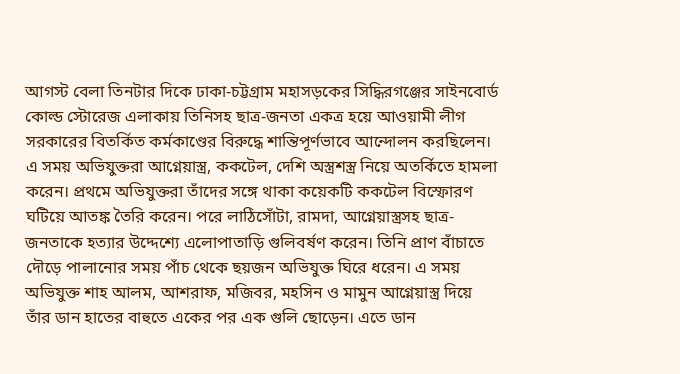আগস্ট বেলা তিনটার দিকে ঢাকা-চট্টগ্রাম মহাসড়কের সিদ্ধিরগঞ্জের সাইনবোর্ড কোল্ড স্টোরেজ এলাকায় তিনিসহ ছাত্র-জনতা একত্র হয়ে আওয়ামী লীগ সরকারের বিতর্কিত কর্মকাণ্ডের বিরুদ্ধে শান্তিপূর্ণভাবে আন্দোলন করছিলেন। এ সময় অভিযুক্তরা আগ্নেয়াস্ত্র, ককটেল, দেশি অস্ত্রশস্ত্র নিয়ে অতর্কিতে হামলা করেন। প্রথমে অভিযুক্তরা তাঁদের সঙ্গে থাকা কয়েকটি ককটেল বিস্ফোরণ ঘটিয়ে আতঙ্ক তৈরি করেন। পরে লাঠিসোঁটা, রামদা, আগ্নেয়াস্ত্রসহ ছাত্র-জনতাকে হত্যার উদ্দেশ্যে এলোপাতাড়ি গুলিবর্ষণ করেন। তিনি প্রাণ বাঁচাতে দৌড়ে পালানোর সময় পাঁচ থেকে ছয়জন অভিযুক্ত ঘিরে ধরেন। এ সময় অভিযুক্ত শাহ আলম, আশরাফ, মজিবর, মহসিন ও মামুন আগ্নেয়াস্ত্র দিয়ে তাঁর ডান হাতের বাহুতে একের পর এক গুলি ছোড়েন। এতে ডান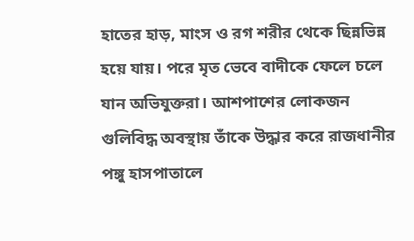হাতের হাড়, মাংস ও রগ শরীর থেকে ছিন্নভিন্ন হয়ে যায়। পরে মৃত ভেবে বাদীকে ফেলে চলে যান অভিযুক্তরা। আশপাশের লোকজন গুলিবিদ্ধ অবস্থায় তাঁকে উদ্ধার করে রাজধানীর পঙ্গু হাসপাতালে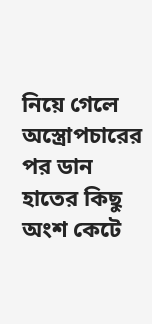নিয়ে গেলে অস্ত্রোপচারের পর ডান হাতের কিছু অংশ কেটে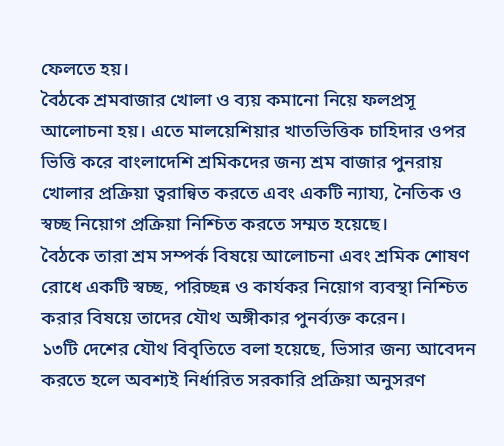ফেলতে হয়।
বৈঠকে শ্রমবাজার খোলা ও ব্যয় কমানো নিয়ে ফলপ্রসূ আলোচনা হয়। এতে মালয়েশিয়ার খাতভিত্তিক চাহিদার ওপর ভিত্তি করে বাংলাদেশি শ্রমিকদের জন্য শ্রম বাজার পুনরায় খোলার প্রক্রিয়া ত্বরান্বিত করতে এবং একটি ন্যায্য, নৈতিক ও স্বচ্ছ নিয়োগ প্রক্রিয়া নিশ্চিত করতে সম্মত হয়েছে।
বৈঠকে তারা শ্রম সম্পর্ক বিষয়ে আলোচনা এবং শ্রমিক শোষণ রোধে একটি স্বচ্ছ, পরিচ্ছন্ন ও কার্যকর নিয়োগ ব্যবস্থা নিশ্চিত করার বিষয়ে তাদের যৌথ অঙ্গীকার পুনর্ব্যক্ত করেন।
১৩টি দেশের যৌথ বিবৃতিতে বলা হয়েছে, ভিসার জন্য আবেদন করতে হলে অবশ্যই নির্ধারিত সরকারি প্রক্রিয়া অনুসরণ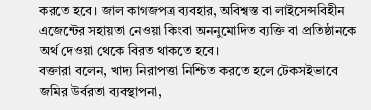করতে হবে। জাল কাগজপত্র ব্যবহার, অবিশ্বস্ত বা লাইসেন্সবিহীন এজেন্টের সহায়তা নেওয়া কিংবা অননুমোদিত ব্যক্তি বা প্রতিষ্ঠানকে অর্থ দেওয়া থেকে বিরত থাকতে হবে।
বক্তারা বলেন, খাদ্য নিরাপত্তা নিশ্চিত করতে হলে টেকসইভাবে জমির উর্বরতা ব্যবস্থাপনা,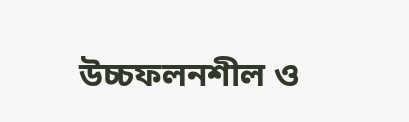উচ্চফলনশীল ও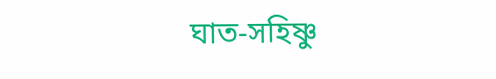ঘাত-সহিষ্ণু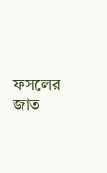ফসলের জাত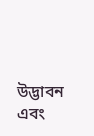উদ্ভাবন এবং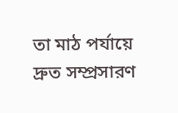তা মাঠ পর্যায়ে দ্রুত সম্প্রসারণ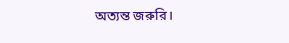অত্যন্ত জরুরি।